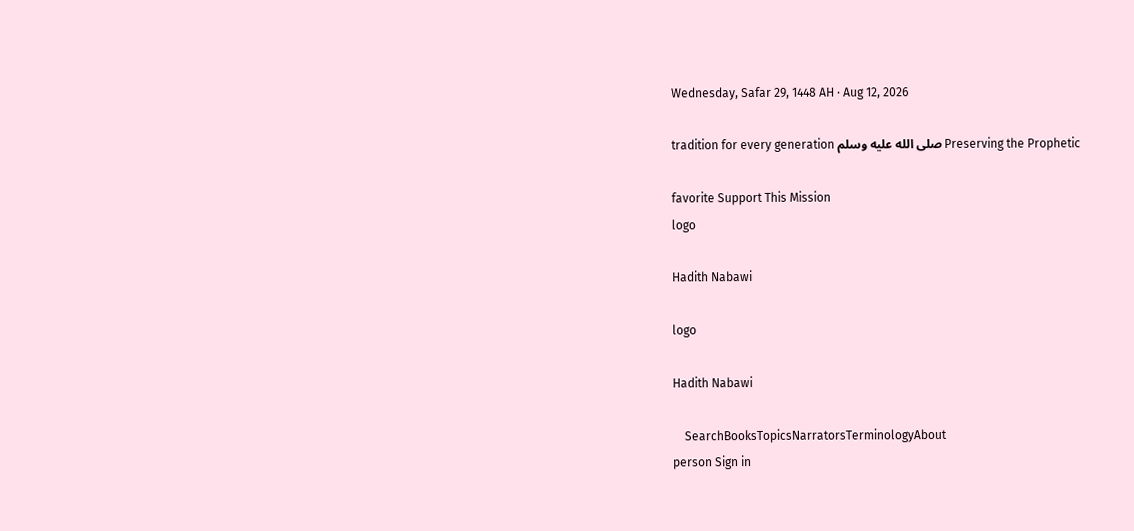Wednesday, Safar 29, 1448 AH · Aug 12, 2026

Preserving the Prophetic صلى الله عليه وسلم tradition for every generation

favorite Support This Mission
logo

Hadith Nabawi

logo

Hadith Nabawi

    SearchBooksTopicsNarratorsTerminologyAbout
person Sign in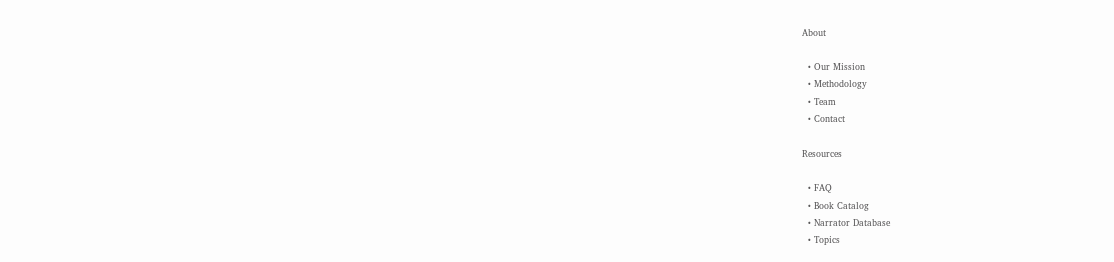About

  • Our Mission
  • Methodology
  • Team
  • Contact

Resources

  • FAQ
  • Book Catalog
  • Narrator Database
  • Topics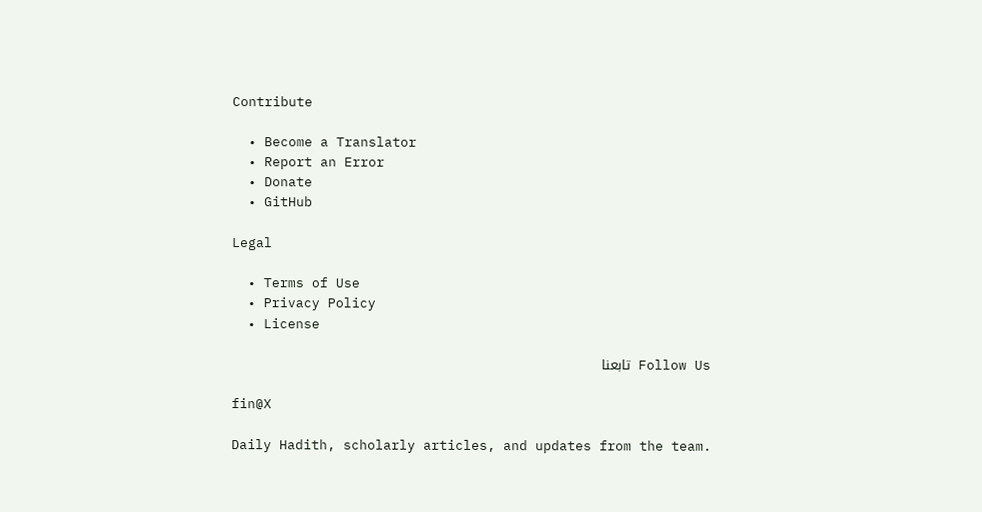Contribute

  • Become a Translator
  • Report an Error
  • Donate
  • GitHub

Legal

  • Terms of Use
  • Privacy Policy
  • License

Follow Us تابعنا

fin@X

Daily Hadith, scholarly articles, and updates from the team.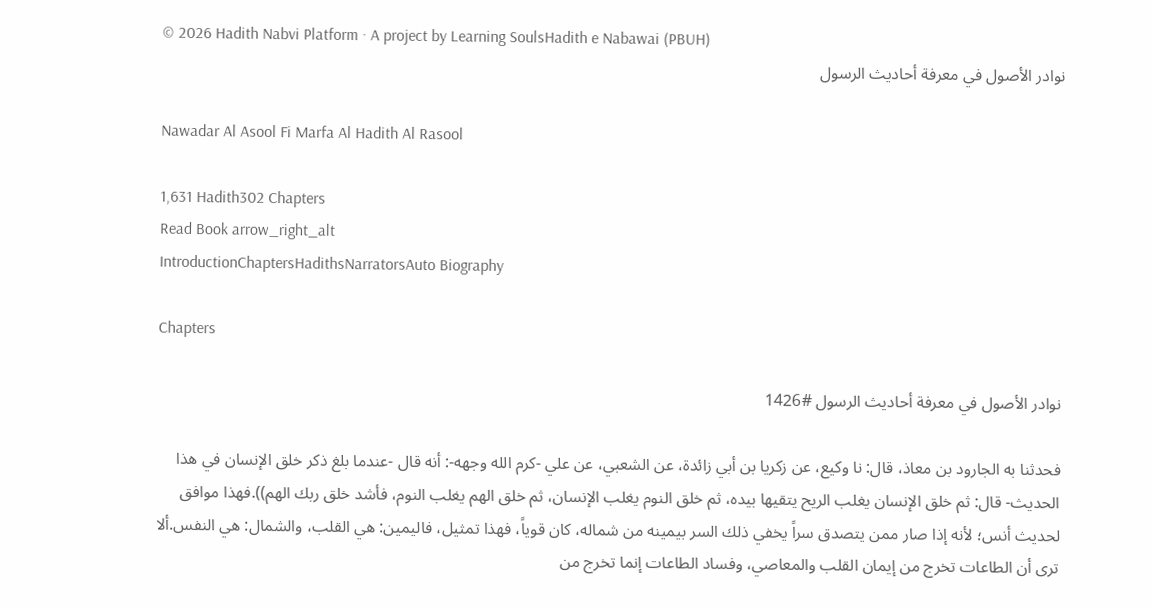© 2026 Hadith Nabvi Platform · A project by Learning SoulsHadith e Nabawai (PBUH)
نوادر الأصول في معرفة أحاديث الرسول

Nawadar Al Asool Fi Marfa Al Hadith Al Rasool

1,631 Hadith302 Chapters
Read Book arrow_right_alt
IntroductionChaptersHadithsNarratorsAuto Biography

Chapters

نوادر الأصول في معرفة أحاديث الرسول #1426

فحدثنا به الجارود بن معاذ، قال: نا وكيع، عن زكريا بن أبي زائدة، عن الشعبي، عن علي -كرم الله وجهه-: أنه قال -عندما بلغ ذكر خلق الإنسان في هذا الحديث- قال: ثم خلق الإنسان يغلب الريح يتقيها بيده، ثم خلق النوم يغلب الإنسان، ثم خلق الهم يغلب النوم، فأشد خلق ربك الهم)).فهذا موافق لحديث أنس؛ لأنه إذا صار ممن يتصدق سراً يخفي ذلك السر بيمينه من شماله، كان قوياً، فهذا تمثيل، فاليمين: هي القلب، والشمال: هي النفس.ألا ترى أن الطاعات تخرج من إيمان القلب والمعاصي، وفساد الطاعات إنما تخرج من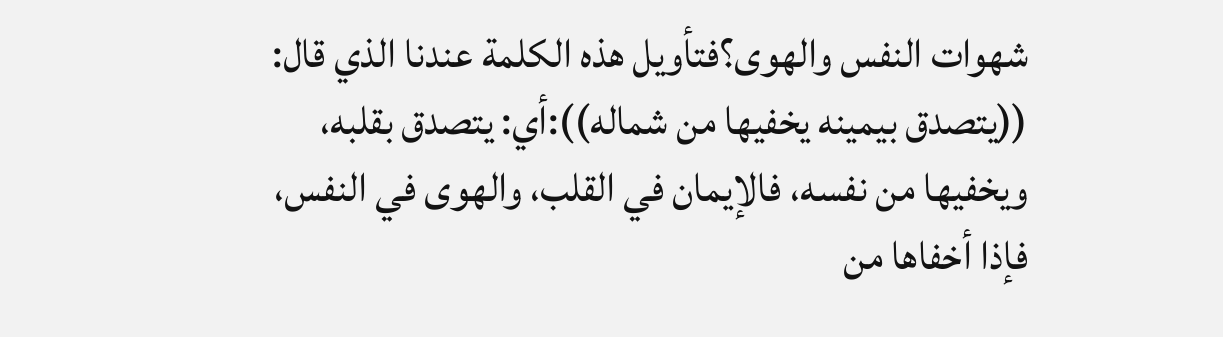شهوات النفس والهوى؟فتأويل هذه الكلمة عندنا الذي قال: ((يتصدق بيمينه يخفيها من شماله)):أي: يتصدق بقلبه، ويخفيها من نفسه، فالإيمان في القلب، والهوى في النفس، فإذا أخفاها من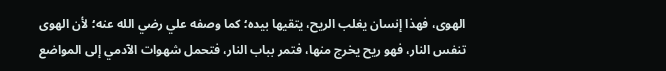الهوى، فهذا إنسان يغلب الريح، يتقيها بيده؛ كما وصفه علي رضي الله عنه؛ لأن الهوى تنفس النار، فهو ريح يخرج منها، فتمر بباب النار، فتحمل شهوات الآدمي إلى المواضع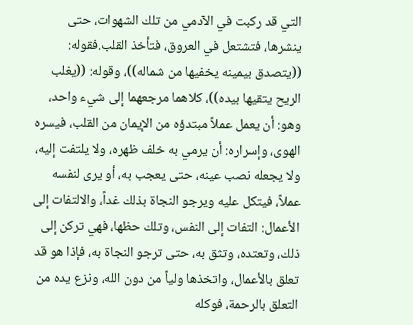التي قد ركبت في الآدمي من تلك الشهوات، حتى ينشرها، فتشتعل في العروق، فتأخذ القلب.فقوله: ((يتصدق بيمينه يخفيها من شماله))، وقوله: ((يغلب الريح يتقيها بيده))، كلاهما مرجعهما إلى شيء واحد، وهو: أن يعمل عملاً مبتدؤه من الإيمان من القلب، فيسره الهوى، وإسراره: أن يرمي به خلف ظهره، ولا يلتفت إليه، ولا يجعله نصب عينه، حتى يعجب به، أو يرى لنفسه عملاً، فيتكل عليه ويرجو النجاة بذلك غداً، والالتفات إلى الأعمال: التفات إلى النفس، وتلك حظها، فهي تركن إلى ذلك، وتعتده، وتثق به، حتى ترجو النجاة به، فإذا هو قد تعلق بالأعمال، واتخذها ولياً من دون الله، ونزع يده من التعلق بالرحمة، فوكله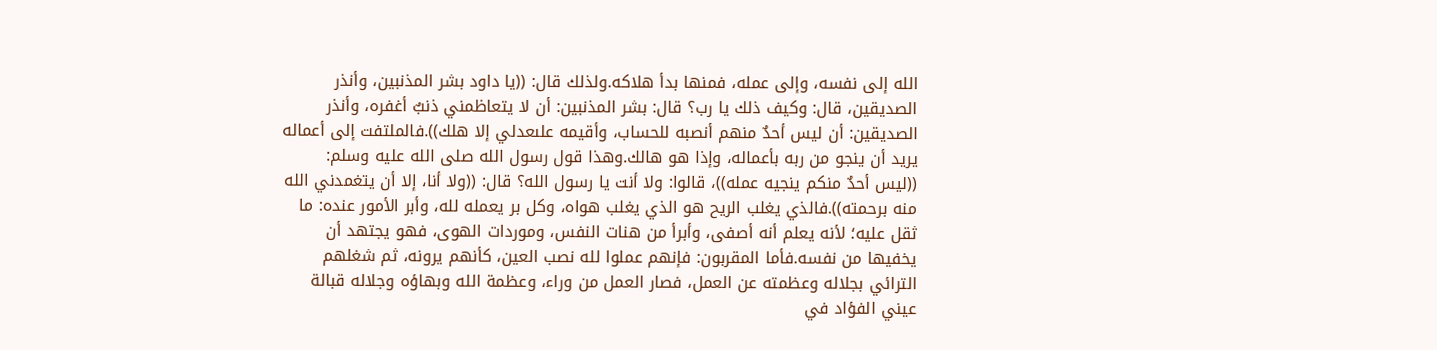الله إلى نفسه، وإلى عمله، فمنها بدأ هلاكه.ولذلك قال: ((يا داود بشر المذنبين، وأنذر الصديقين، قال: وكيف ذلك يا رب؟ قال: بشر المذنبين: أن لا يتعاظمني ذنبٌ أغفره، وأنذر الصديقين: أن ليس أحدٌ منهم أنصبه للحساب، وأقيمه علىعدلي إلا هلك)).فالملتفت إلى أعماله يريد أن ينجو من ربه بأعماله، وإذا هو هالك.وهذا قول رسول الله صلى الله عليه وسلم: ((ليس أحدٌ منكم ينجيه عمله))، قالوا: ولا أنت يا رسول الله؟ قال: ((ولا أنا، إلا أن يتغمدني الله منه برحمته)).فالذي يغلب الريح هو الذي يغلب هواه، وكل بر يعمله لله، وأبر الأمور عنده: ما ثقل عليه؛ لأنه يعلم أنه أصفى، وأبرأ من هنات النفس، وموردات الهوى، فهو يجتهد أن يخفيها من نفسه.فأما المقربون: فإنهم عملوا لله نصب العين، كأنهم يرونه، ثم شغلهم الترائي بجلاله وعظمته عن العمل، فصار العمل من وراء، وعظمة الله وبهاؤه وجلاله قبالة عيني الفؤاد في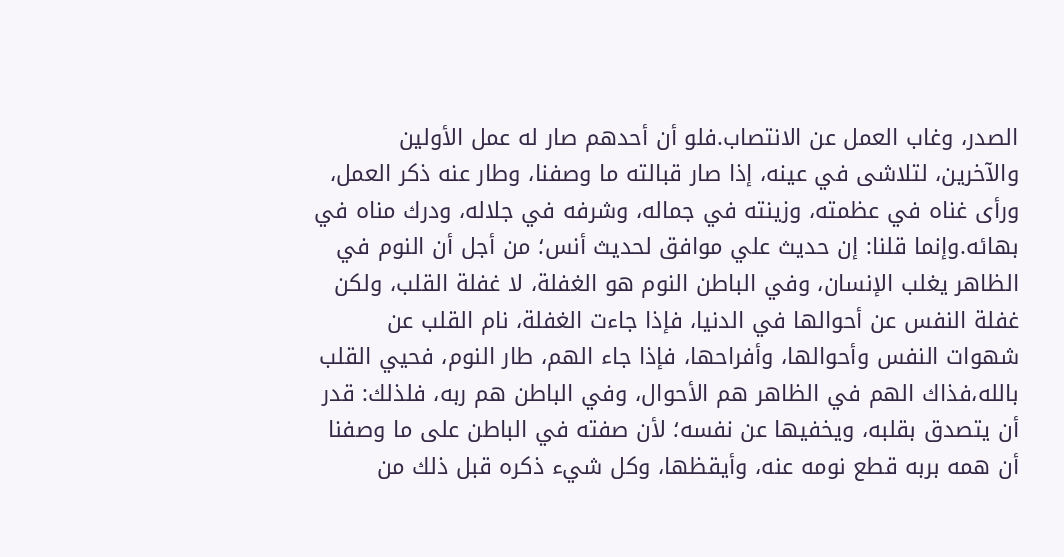الصدر، وغاب العمل عن الانتصاب.فلو أن أحدهم صار له عمل الأولين والآخرين، لتلاشى في عينه، إذا صار قبالته ما وصفنا، وطار عنه ذكر العمل، ورأى غناه في عظمته، وزينته في جماله، وشرفه في جلاله، ودرك مناه في بهائه.وإنما قلنا: إن حديث علي موافق لحديث أنس؛ من أجل أن النوم في الظاهر يغلب الإنسان، وفي الباطن النوم هو الغفلة، لا غفلة القلب، ولكن غفلة النفس عن أحوالها في الدنيا، فإذا جاءت الغفلة، نام القلب عن شهوات النفس وأحوالها، وأفراحها، فإذا جاء الهم، طار النوم، فحيي القلب بالله،فذاك الهم في الظاهر هم الأحوال، وفي الباطن هم ربه، فلذلك: قدر أن يتصدق بقلبه، ويخفيها عن نفسه؛ لأن صفته في الباطن على ما وصفنا أن همه بربه قطع نومه عنه، وأيقظها، وكل شيء ذكره قبل ذلك من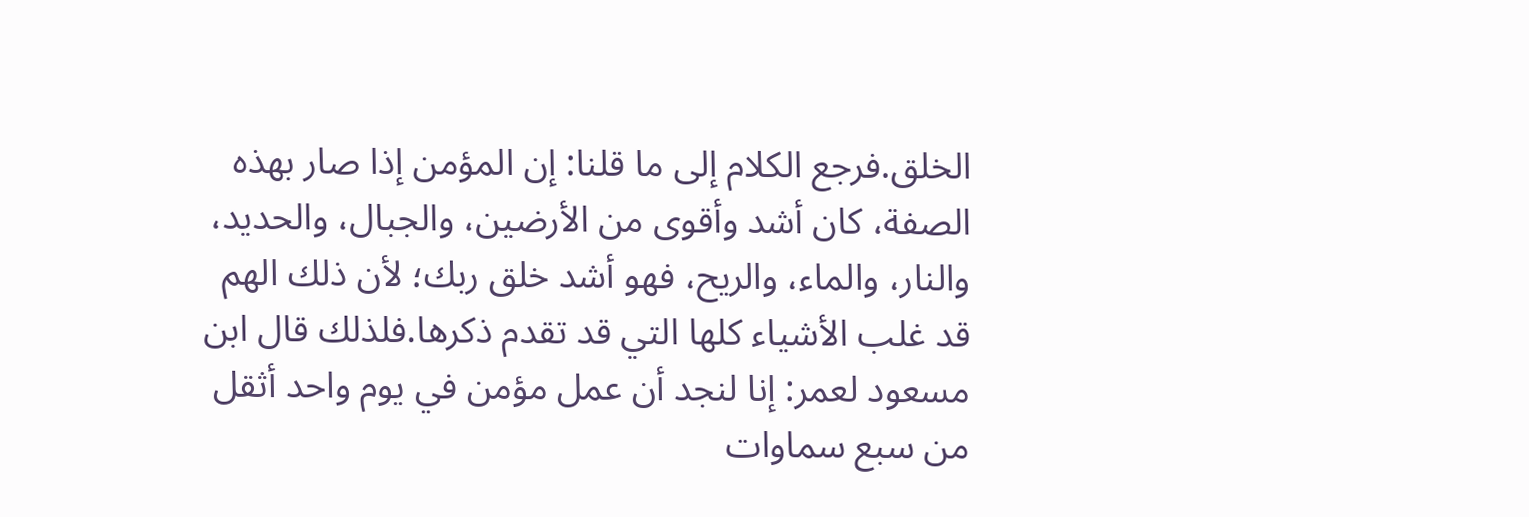الخلق.فرجع الكلام إلى ما قلنا: إن المؤمن إذا صار بهذه الصفة، كان أشد وأقوى من الأرضين، والجبال، والحديد، والنار، والماء، والريح، فهو أشد خلق ربك؛ لأن ذلك الهم قد غلب الأشياء كلها التي قد تقدم ذكرها.فلذلك قال ابن مسعود لعمر: إنا لنجد أن عمل مؤمن في يوم واحد أثقل من سبع سماوات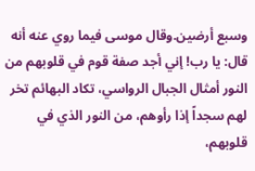وسبع أرضين.وقال موسى فيما روي عنه أنه قال: يا رب! إني أجد صفة قوم في قلوبهم من النور أمثال الجبال الرواسي، تكاد البهائم تخر لهم سجداً إذا رأوهم، من النور الذي في قلوبهم،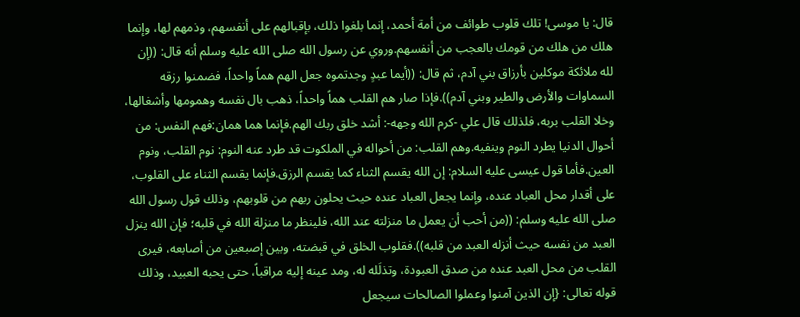قال: يا موسى! تلك قلوب طوائف من أمة أحمد، إنما بلغوا ذلك، بإقبالهم على أنفسهم، وذمهم لها، وإنما هلك من هلك من قومك بالعجب من أنفسهم.وروي عن رسول الله صلى الله عليه وسلم أنه قال: ((إن لله ملائكة موكلين بأرزاق بني آدم، ثم قال: ((أيما عبدٍ وجدتموه جعل الهم هماً واحداً، فضمنوا رزقه السماوات والأرض والطير وبني آدم)).فإذا صار هم القلب هماً واحداً، ذهب بال نفسه وهمومها وأشغالها، وخلا القلب بربه، فلذلك قال علي -كرم الله وجهه-: أشد خلق ربك الهم.فإنما هما همان:فهم النفس: من أحوال الدنيا يطرد النوم وينفيه.وهم القلب: من أحواله في الملكوت قد طرد عنه النوم: نوم القلب، ونوم العين.فأما قول عيسى عليه السلام: إن الله يقسم الثناء كما يقسم الرزق.فإنما يقسم الثناء على القلوب، على أقدار محل العباد عنده، وإنما يجعل العباد عنده حيث يحلون ربهم من قلوبهم، وذلك قول رسول الله صلى الله عليه وسلم: ((من أحب أن يعمل ما منزلته عند الله، فلينظر ما منزلة الله في قلبه؛ فإن الله ينزل العبد من نفسه حيث أنزله العبد من قلبه)).فقلوب الخلق في قبضته، وبين إصبعين من أصابعه، فيرى القلب من محل العبد عنده من صدق العبودة، وتذلَله له، ومد عينه إليه مراقباً، حتى يحبه العبيد، وذلك قوله تعالى: {إن الذين آمنوا وعملوا الصالحات سيجعل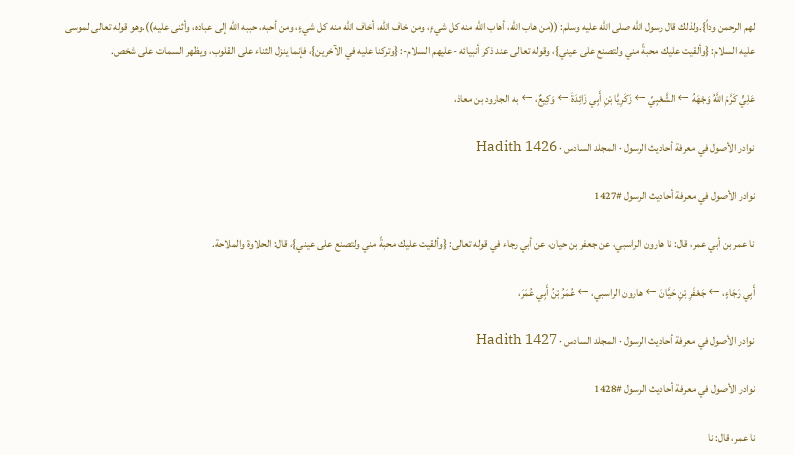لهم الرحمن وداً}.ولذلك قال رسول الله صلى الله عليه وسلم: ((من هاب الله، أهاب الله منه كل شيءٍ، ومن خاف الله، أخاف الله منه كل شيءٍ، ومن أحبه، حببه الله إلى عباده، وأثنى عليه)).وهو قوله تعالى لموسى عليه السلام: {وألقيت عليك محبةً مني ولتصنع على عيني}، وقوله تعالى عند ذكر أنبيائه -عليهم السلام-: {وتركنا عليه في الآخرين}، فإنما ينزل الثناء على القلوب، ويظهر السمات على شخص.

عَلِيٍّ کَرَّمَ اللَّهُ وَجْهَهُ ← الشَّعْبِيِّ ← زَکَرِيَّا بْنِ أَبِي زَائِدَةَ ← وَكِيعٌ، ← به الجارود بن معاذ،

نوادر الأصول في معرفة أحاديث الرسول · المجلد السادس · Hadith 1426

نوادر الأصول في معرفة أحاديث الرسول #1427

نا عمر بن أبي عمر، قال: نا هارون الراسبي، عن جعفر بن حيان، عن أبي رجاء في قوله تعالى: {وألقيت عليك محبةً مني ولتصنع على عيني}، قال: الحلاوة والملاحة.

أَبِي رَجَاءٍ، ← جَعْفَرِ بْنِ حَيَّانَ ← هارون الراسبي، ← عُمَرُ بْنُ أَبِي عُمَرَ،

نوادر الأصول في معرفة أحاديث الرسول · المجلد السادس · Hadith 1427

نوادر الأصول في معرفة أحاديث الرسول #1428

نا عمر، قال: نا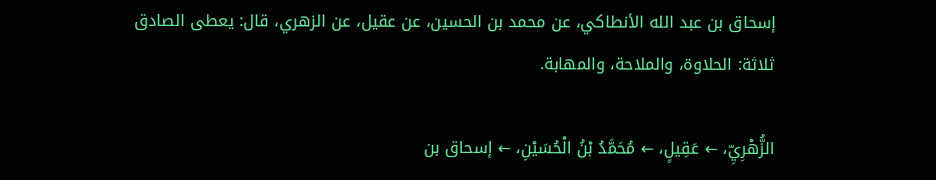إسحاق بن عبد الله الأنطاكي، عن محمد بن الحسين، عن عقيل، عن الزهري، قال: يعطى الصادق ثلاثة: الحلاوة، والملاحة، والمهابة.

الزُّهْرِيِّ، ← عَقِيلٍ، ← مُحَمَّدُ بْنُ الْحُسَيْنِ، ← إسحاق بن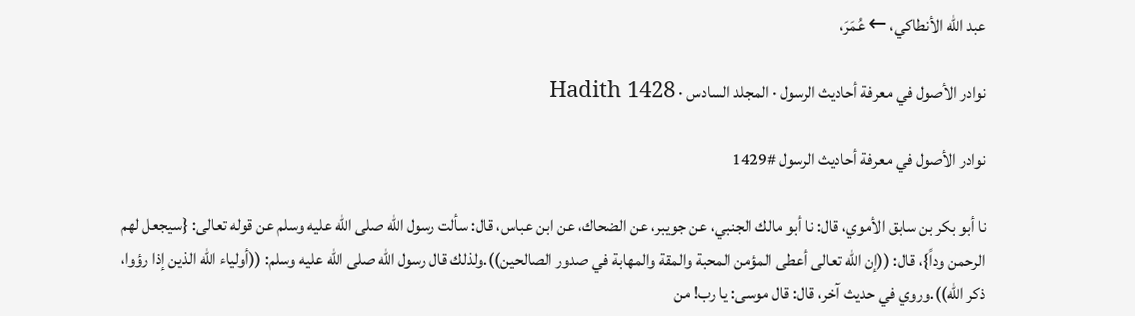عبد الله الأنطاكي، ← عُمَرَ،

نوادر الأصول في معرفة أحاديث الرسول · المجلد السادس · Hadith 1428

نوادر الأصول في معرفة أحاديث الرسول #1429

نا أبو بكر بن سابق الأموي، قال: نا أبو مالك الجنبي، عن جويبر، عن الضحاك، عن ابن عباس، قال: سألت رسول الله صلى الله عليه وسلم عن قوله تعالى: {سيجعل لهم الرحمن وداً}، قال: ((إن الله تعالى أعطى المؤمن المحبة والمقة والمهابة في صدور الصالحين)).ولذلك قال رسول الله صلى الله عليه وسلم: ((أولياء الله الذين إذا رؤوا، ذكر الله)).وروي في حديث آخر، قال: قال موسى: يا رب! من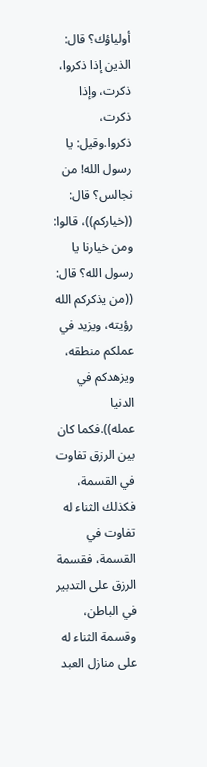أولياؤك؟ قال: الذين إذا ذكروا، ذكرت، وإذا ذكرت، ذكروا.وقيل: يا رسول الله! من نجالس؟ قال: ((خياركم))، قالوا: ومن خيارنا يا رسول الله؟ قال: ((من يذكركم الله رؤيته، ويزيد في عملكم منطقه، ويزهدكم في الدنيا عمله)).فكما كان بين الرزق تفاوت في القسمة، فكذلك الثناء له تفاوت في القسمة، فقسمة الرزق على التدبير في الباطن، وقسمة الثناء له على منازل العبد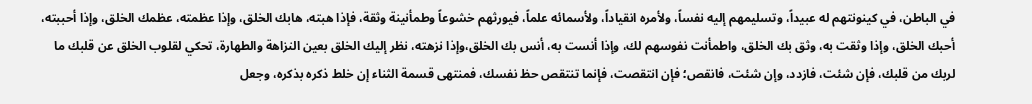في الباطن، في كينونتهم له عبيداً، وتسليمهم إليه نفساً، ولأمره انقياداً، ولأسمائه علماً، فيورثهم خشوعاً وطمأنينة وثقة، فإذا هبته، هابك الخلق، وإذا عظمته، عظمك الخلق، وإذا أحببته، أحبك الخلق، وإذا وثقت به، وثق بك الخلق، واطمأنت نفوسهم لك، وإذا أنست به، أنس بك الخلق،وإذا نزهته، نظر إليك الخلق بعين النزاهة والطهارة، تحكي لقلوب الخلق عن قلبك ما لربك من قلبك، فإن شئت، فازدد، وإن شئت، فانقص؛ فإن انتقصت، فإنما تنتقص حظ نفسك، فمنتهى قسمة الثناء إن خلط ذكره بذكره، وجعل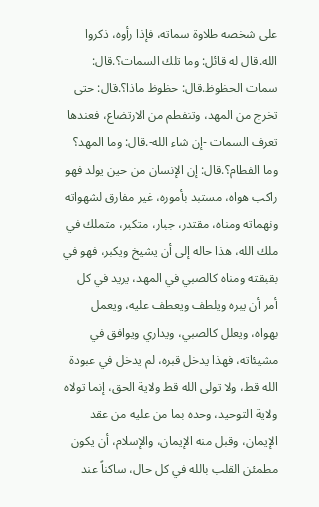على شخصه طلاوة سماته، فإذا رأوه، ذكروا الله.قال له قائل: وما تلك السمات؟.قال: سمات الحظوظ.قال: حظوظ ماذا؟.قال: حتى تخرج من المهد، وتنفطم من الارتضاع، فعندها تعرف السمات -إن شاء الله-.قال: وما المهد؟ وما الفطام؟.قال: إن الإنسان من حين يولد فهو راكب هواه، مستبد بأموره، غير مفارق لشهواته ونهماته ومناه، مقتدر، جبار، متكبر، متملك في ملك الله، هذا حاله إلى أن يشيخ ويكبر، فهو في بقبقته ومناه كالصبي في المهد، يريد في كل أمر أن يبره ويلطف ويعطف عليه، ويعمل بهواه، ويعلل كالصبي، ويداري ويوافق في مشيئاته، فهذا يدخل قبره، لم يدخل في عبودة الله قط، ولا تولى الله قط ولاية الحق، إنما تولاه ولاية التوحيد، وحده بما من عليه من عقد الإيمان، وقبل منه الإيمان، والإسلام، أن يكون مطمئن القلب بالله في كل حال، ساكناً عند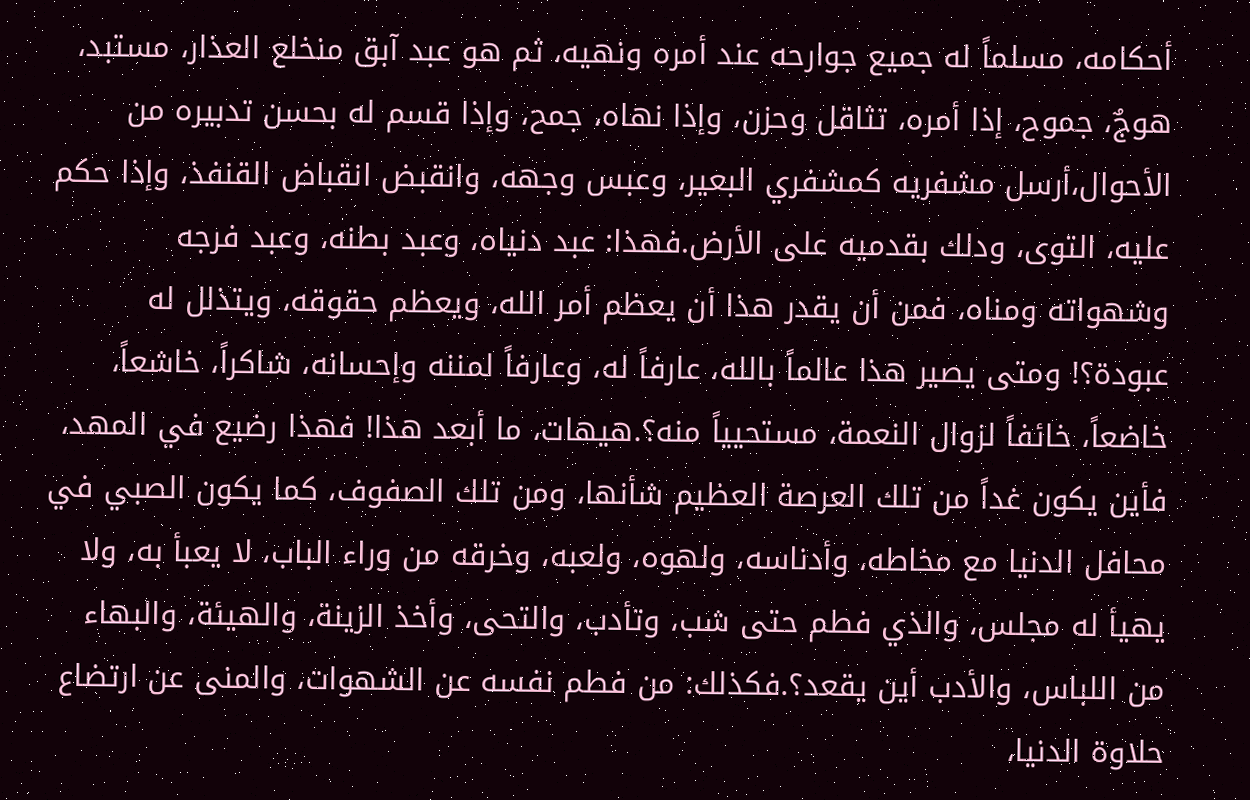أحكامه، مسلماً له جميع جوارحه عند أمره ونهيه، ثم هو عبد آبق منخلع العذار، مستبد، هوجٌ، جموح، إذا أمره، تثاقل وحزن، وإذا نهاه، جمح، وإذا قسم له بحسن تدبيره من الأحوال،أرسل مشفريه كمشفري البعير، وعبس وجهه، وانقبض انقباض القنفذ، وإذا حكم عليه، التوى، ودلك بقدميه على الأرض.فهذا: عبد دنياه، وعبد بطنه، وعبد فرجه وشهواته ومناه، فمن أن يقدر هذا أن يعظم أمر الله، ويعظم حقوقه، ويتذلل له عبودة؟! ومتى يصير هذا عالماً بالله، عارفاً له، وعارفاً لمننه وإحسانه، شاكراً، خاشعاً، خاضعاً، خائفاً لزوال النعمة، مستحيياً منه؟.هيهات، ما أبعد هذا! فهذا رضيع في المهد، فأين يكون غداً من تلك العرصة العظيم شأنها، ومن تلك الصفوف، كما يكون الصبي في محافل الدنيا مع مخاطه، وأدناسه، ولهوه، ولعبه، وخرقه من وراء الباب، لا يعبأ به، ولا يهيأ له مجلس، والذي فطم حتى شب، وتأدب، والتحى، وأخذ الزينة، والهيئة، والبهاء من اللباس، والأدب أين يقعد؟.فكذلك: من فطم نفسه عن الشهوات، والمنى عن ارتضاع حلاوة الدنيا،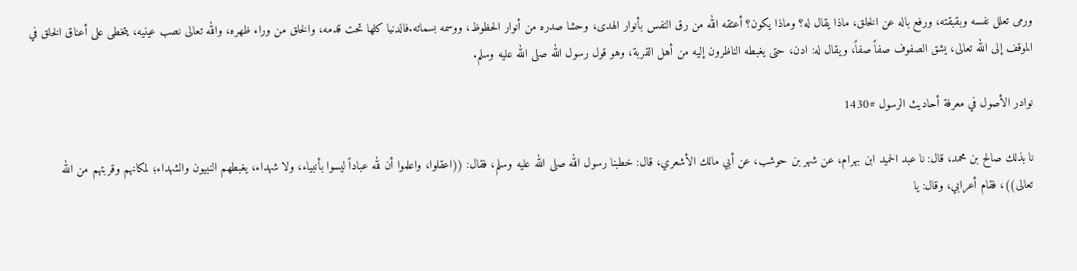ورمى تعلل نفسه وبقبقته، ورفع باله عن الخلق، ماذا يقال له؟ وماذا يكون؟ أعتقه الله من رق النفس بأنوار الهدى، وحشا صدره من أنوار الحظوظ، ووسمه بسماته.فالدنيا كلها تحت قدمه، والخلق من وراء ظهره، والله تعالى نصب عينيه، يتخطى على أعناق الخلق في الموقف إلى الله تعالى، يشق الصفوف صفاً صفاً، ويقال له: ادن، حتى يغبطه الناظرون إليه من أهل القربة، وهو قول رسول الله صلى الله عليه وسلم.

نوادر الأصول في معرفة أحاديث الرسول #1430

نا بذلك صالح بن محمد، قال: نا عبد الحميد ابن بهرام، عن شهر بن حوشب، عن أبي مالك الأشعري، قال: خطبنا رسول الله صلى الله عليه وسلم، فقال: ((اعقلوا، واعلموا أن لله عباداً ليسوا بأنبياء، ولا شهداء، يغبطهم النبيون والشهداء؛ لمكانهم وقربتهم من الله تعالى))، فقام أعرابي، وقال: يا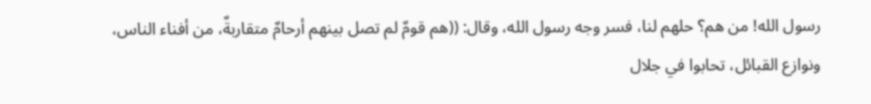رسول الله! من هم؟ حلهم لنا، فسر وجه رسول الله، وقال: ((هم قومٌ لم تصل بينهم أرحامٌ متقاربةٌ، من أفناء الناس، ونوازع القبائل، تحابوا في جلال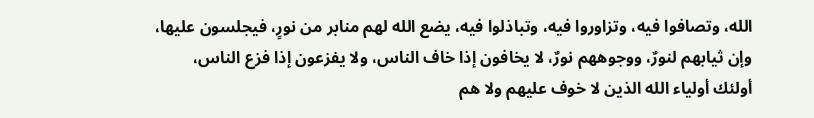الله، وتصافوا فيه، وتزاوروا فيه، وتباذلوا فيه، يضع الله لهم منابر من نورٍ، فيجلسون عليها، وإن ثيابهم لنورٌ، ووجوههم نورٌ، لا يخافون إذا خاف الناس، ولا يفزعون إذا فزع الناس، أولئك أولياء الله الذين لا خوف عليهم ولا هم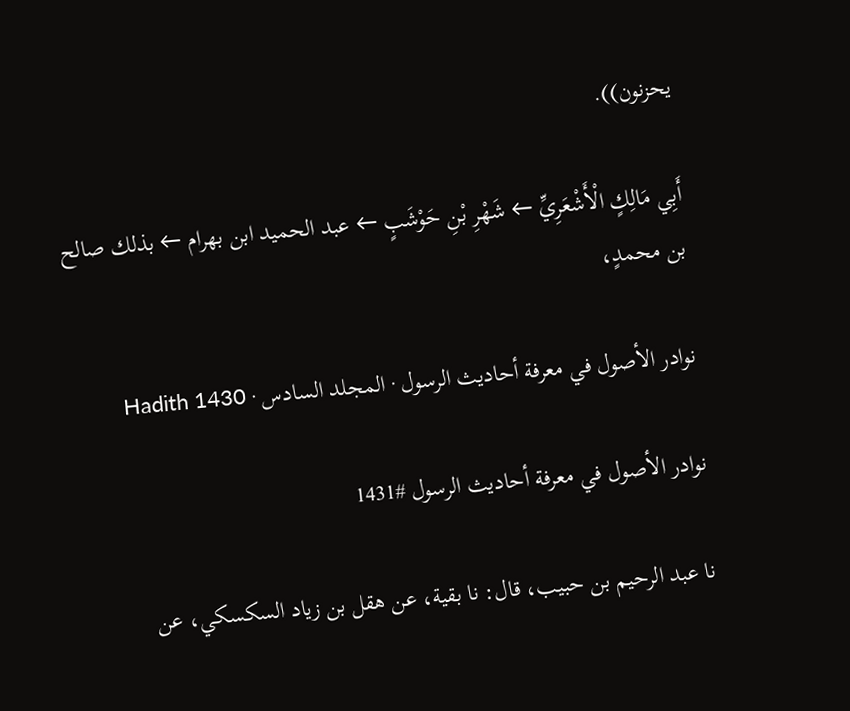يحزنون)).

أَبِي مَالِكٍ الْأَشْعَرِيِّ ← شَهْرِ بْنِ حَوْشَبٍ ← عبد الحميد ابن بهرام ← بذلك صالح بن محمدٍ،

نوادر الأصول في معرفة أحاديث الرسول · المجلد السادس · Hadith 1430

نوادر الأصول في معرفة أحاديث الرسول #1431

نا عبد الرحيم بن حبيب، قال: نا بقية، عن هقل بن زياد السكسكي، عن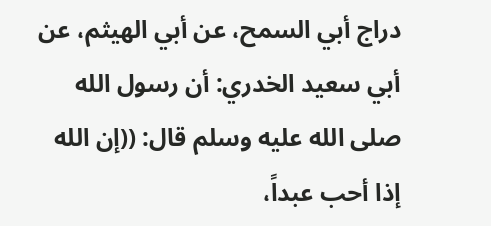دراج أبي السمح، عن أبي الهيثم، عن أبي سعيد الخدري: أن رسول الله صلى الله عليه وسلم قال: ((إن الله إذا أحب عبداً،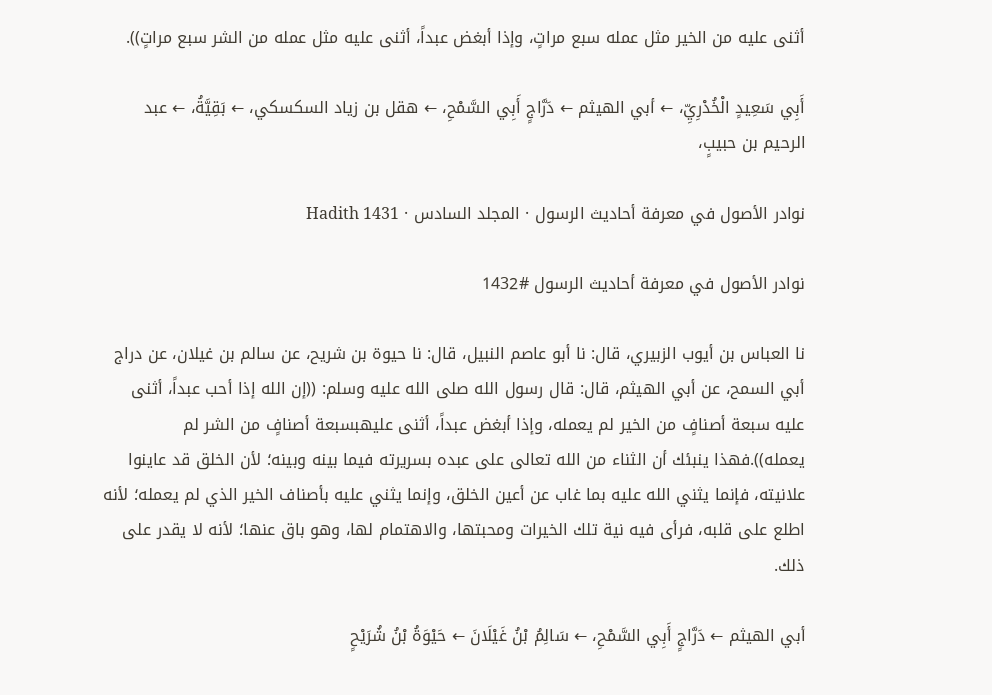أثنى عليه من الخير مثل عمله سبع مراتٍ، وإذا أبغض عبداً، أثنى عليه مثل عمله من الشر سبع مراتٍ)).

أَبِي سَعِيدٍ الْخُدْرِيِّ، ← أبي الهيثم ← دَرَّاجٍ أَبِي السَّمْحِ، ← هقل بن زياد السكسكي، ← بَقِيَّةُ، ← عبد الرحيم بن حبيبٍ،

نوادر الأصول في معرفة أحاديث الرسول · المجلد السادس · Hadith 1431

نوادر الأصول في معرفة أحاديث الرسول #1432

نا العباس بن أيوب الزبيري، قال: نا أبو عاصم النبيل، قال: نا حيوة بن شريح، عن سالم بن غيلان، عن دراج أبي السمح، عن أبي الهيثم، قال: قال رسول الله صلى الله عليه وسلم: ((إن الله إذا أحب عبداً، أثنى عليه سبعة أصنافٍ من الخير لم يعمله، وإذا أبغض عبداً، أثنى عليهبسبعة أصنافٍ من الشر لم يعمله)).فهذا ينبئك أن الثناء من الله تعالى على عبده بسريرته فيما بينه وبينه؛ لأن الخلق قد عاينوا علانيته، فإنما يثني الله عليه بما غاب عن أعين الخلق، وإنما يثني عليه بأصناف الخير الذي لم يعمله؛ لأنه اطلع على قلبه، فرأى فيه نية تلك الخيرات ومحبتها، والاهتمام لها، وهو باق عنها؛ لأنه لا يقدر على ذلك.

أبي الهيثم ← دَرَّاجٍ أَبِي السَّمْحِ، ← سَالِمُ بْنُ غَيْلَانَ ← حَيْوَةُ بْنُ شُرَيْحٍ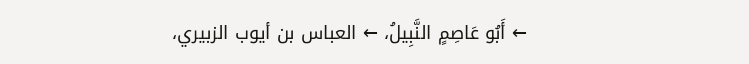← أَبُو عَاصِمٍ النَّبِيلُ، ← العباس بن أيوب الزبيري،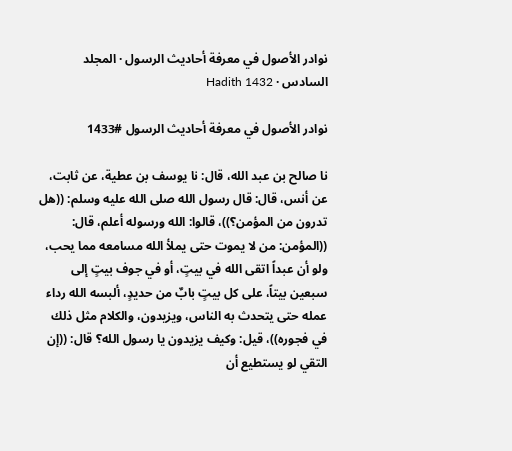نوادر الأصول في معرفة أحاديث الرسول · المجلد السادس · Hadith 1432

نوادر الأصول في معرفة أحاديث الرسول #1433

نا صالح بن عبد الله، قال: نا يوسف بن عطية، عن ثابت، عن أنس، قال: قال رسول الله صلى الله عليه وسلم: ((هل تدرون من المؤمن؟))، قالوا: الله ورسوله أعلم، قال: ((المؤمن: من لا يموت حتى يملأ الله مسامعه مما يحب، ولو أن عبداً اتقى الله في بيتٍ، أو في جوف بيتٍ إلى سبعين بيتاً، على كل بيتٍ بابٌ من حديدٍ، ألبسه الله رداء عمله حتى يتحدث به الناس، ويزيدون، والكلام مثل ذلك في فجوره))، قيل: وكيف يزيدون يا رسول الله؟ قال: ((إن التقي لو يستطيع أن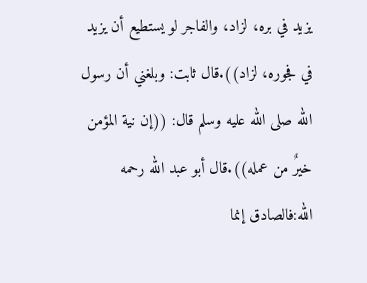يزيد في بره، لزاد، والفاجر لو يستطيع أن يزيد في فجوره، لزاد)).قال ثابت: وبلغني أن رسول الله صلى الله عليه وسلم قال: ((إن نية المؤمن خيرٌ من عمله)).قال أبو عبد الله رحمه الله:فالصادق إنما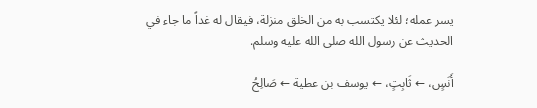يسر عمله؛ لئلا يكتسب به من الخلق منزلة، فيقال له غداً ما جاء في الحديث عن رسول الله صلى الله عليه وسلم.

أَنَسٍ، ← ثَابِتٍ، ← يوسف بن عطية ← صَالِحُ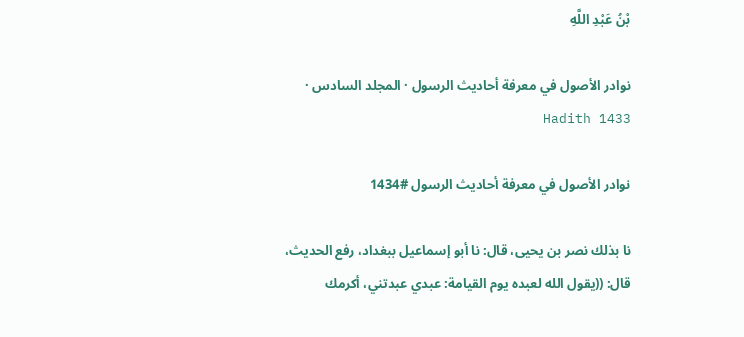بْنُ عَبْدِ اللَّهِ

نوادر الأصول في معرفة أحاديث الرسول · المجلد السادس · Hadith 1433

نوادر الأصول في معرفة أحاديث الرسول #1434

نا بذلك نصر بن يحيى، قال: نا أبو إسماعيل ببغداد، رفع الحديث، قال: ((يقول الله لعبده يوم القيامة: عبدي عبدتني، أكرمك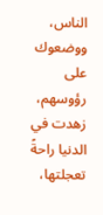الناس، ووضعوك على رؤوسهم، زهدت في الدنيا راحةً تعجلتها،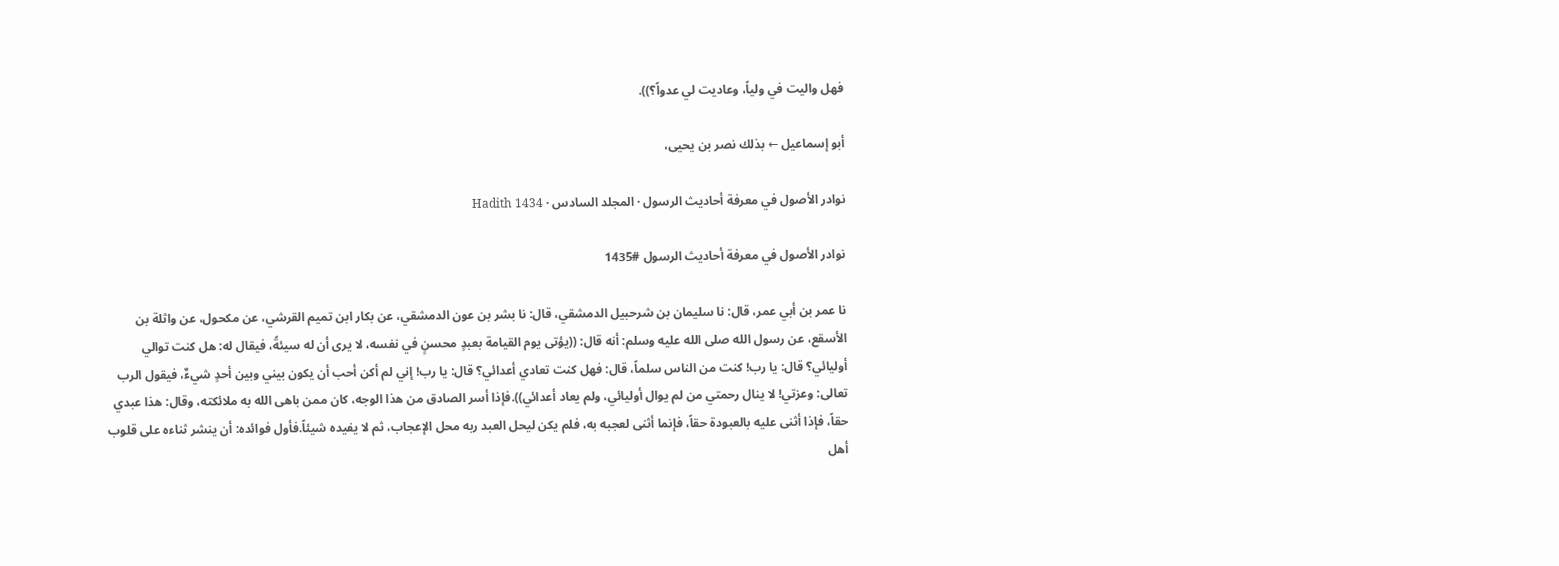فهل واليت في ولياً، وعاديت لي عدواً؟)).

أبو إسماعيل ← بذلك نصر بن يحيى،

نوادر الأصول في معرفة أحاديث الرسول · المجلد السادس · Hadith 1434

نوادر الأصول في معرفة أحاديث الرسول #1435

نا عمر بن أبي عمر، قال: نا سليمان بن شرحبيل الدمشقي، قال: نا بشر بن عون الدمشقي، عن بكار ابن تميم القرشي، عن مكحول، عن واثلة بن الأسقع، عن رسول الله صلى الله عليه وسلم: أنه قال: ((يؤتى يوم القيامة بعبدٍ محسنٍ في نفسه، لا يرى أن له سيئةً، فيقال له: هل كنت توالي أوليائي؟ قال: يا رب! كنت من الناس سلماً، قال: فهل كنت تعادي أعدائي؟ قال: يا رب! إني لم أكن أحب أن يكون بيني وبين أحدٍ شيءٌ، فيقول الرب تعالى: وعزتي! لا ينال رحمتي من لم يوال أوليائي، ولم يعاد أعدائي)).فإذا أسر الصادق من هذا الوجه، كان ممن باهى الله به ملائكته، وقال: هذا عبدي حقاً، فإذا أثنى عليه بالعبودة حقاً، فإنما أثنى لعجبه به، فلم يكن ليحل العبد ربه محل الإعجاب، ثم لا يفيده شيئاً.فأول فوائده: أن ينشر ثناءه على قلوب أهل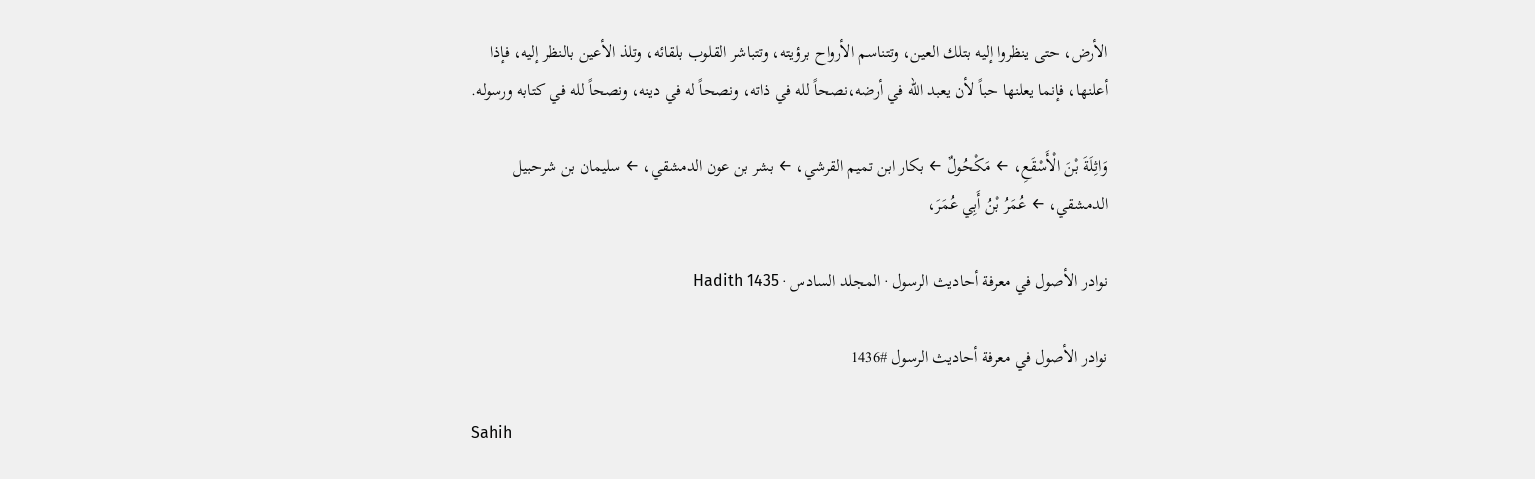الأرض، حتى ينظروا إليه بتلك العين، وتتناسم الأرواح برؤيته، وتتباشر القلوب بلقائه، وتلذ الأعين بالنظر إليه، فإذا أعلنها، فإنما يعلنها حباً لأن يعبد الله في أرضه،نصحاً لله في ذاته، ونصحاً له في دينه، ونصحاً لله في كتابه ورسوله.

وَاثِلَةَ بْنَ الْأَسْقَعِ، ← مَكْحُولٌ ← بكار ابن تميم القرشي، ← بشر بن عون الدمشقي، ← سليمان بن شرحبيل الدمشقي، ← عُمَرُ بْنُ أَبِي عُمَرَ،

نوادر الأصول في معرفة أحاديث الرسول · المجلد السادس · Hadith 1435

نوادر الأصول في معرفة أحاديث الرسول #1436

Sahih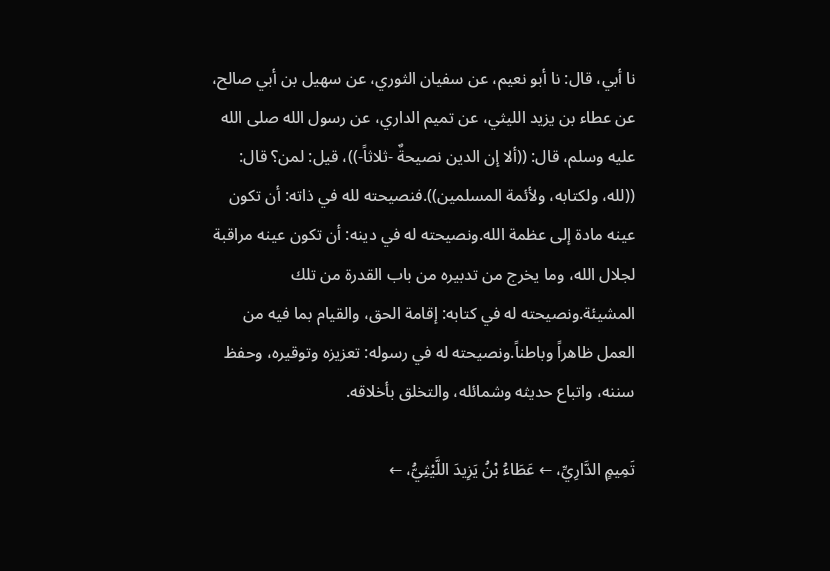نا أبي، قال: نا أبو نعيم، عن سفيان الثوري، عن سهيل بن أبي صالح، عن عطاء بن يزيد الليثي، عن تميم الداري، عن رسول الله صلى الله عليه وسلم، قال: ((ألا إن الدين نصيحةٌ -ثلاثاً-))، قيل: لمن؟ قال: ((لله، ولكتابه، ولأئمة المسلمين)).فنصيحته لله في ذاته: أن تكون عينه مادة إلى عظمة الله.ونصيحته له في دينه: أن تكون عينه مراقبة لجلال الله، وما يخرج من تدبيره من باب القدرة من تلك المشيئة.ونصيحته له في كتابه: إقامة الحق، والقيام بما فيه من العمل ظاهراً وباطناً.ونصيحته له في رسوله: تعزيزه وتوقيره، وحفظ سننه، واتباع حديثه وشمائله، والتخلق بأخلاقه.

تَمِيمٍ الدَّارِيِّ، ← عَطَاءُ بْنُ يَزِيدَ اللَّيْثِيُّ، ←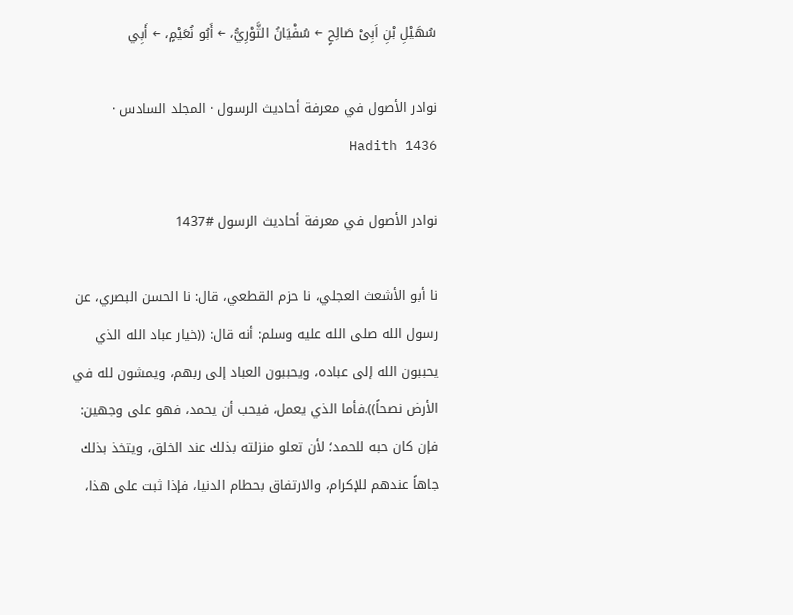سُھَیْلِ بْنِ اَبِیْ صَالِحٍ ← سُفْيَانُ الثَّوْرِيُّ، ← أَبُو نُعَيْمٍ، ← أَبِي

نوادر الأصول في معرفة أحاديث الرسول · المجلد السادس · Hadith 1436

نوادر الأصول في معرفة أحاديث الرسول #1437

نا أبو الأشعث العجلي، نا حزم القطعي، قال: نا الحسن البصري، عن رسول الله صلى الله عليه وسلم: أنه قال: ((خيار عباد الله الذي يحببون الله إلى عباده، ويحببون العباد إلى ربهم، ويمشون لله في الأرض نصحاً)).فأما الذي يعمل، فيحب أن يحمد، فهو على وجهين: فإن كان حبه للحمد؛ لأن تعلو منزلته بذلك عند الخلق، ويتخذ بذلك جاهاً عندهم للإكرام، والارتفاق بحطام الدنيا، فإذا ثبت على هذا،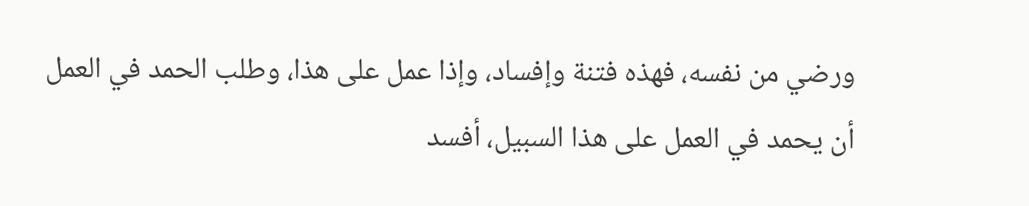ورضي من نفسه، فهذه فتنة وإفساد، وإذا عمل على هذا، وطلب الحمد في العمل أن يحمد في العمل على هذا السبيل، أفسد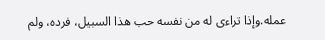عمله.وإذا تراءى له من نفسه حب هذا السبيل، فرده، ولم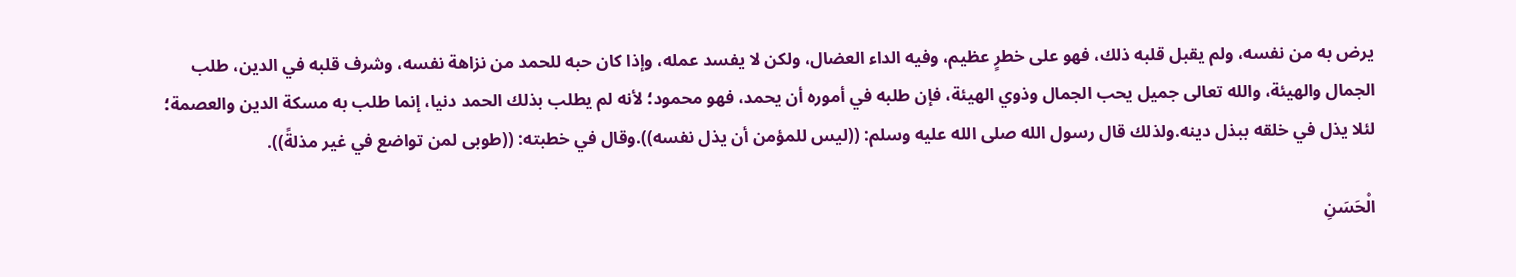يرض به من نفسه، ولم يقبل قلبه ذلك، فهو على خطرٍ عظيم، وفيه الداء العضال، ولكن لا يفسد عمله، وإذا كان حبه للحمد من نزاهة نفسه، وشرف قلبه في الدين، طلب الجمال والهيئة، والله تعالى جميل يحب الجمال وذوي الهيئة، فإن طلبه في أموره أن يحمد، فهو محمود؛ لأنه لم يطلب بذلك الحمد دنيا، إنما طلب به مسكة الدين والعصمة؛ لئلا يذل في خلقه ببذل دينه.ولذلك قال رسول الله صلى الله عليه وسلم: ((ليس للمؤمن أن يذل نفسه)).وقال في خطبته: ((طوبى لمن تواضع في غير مذلةً)).

الْحَسَنِ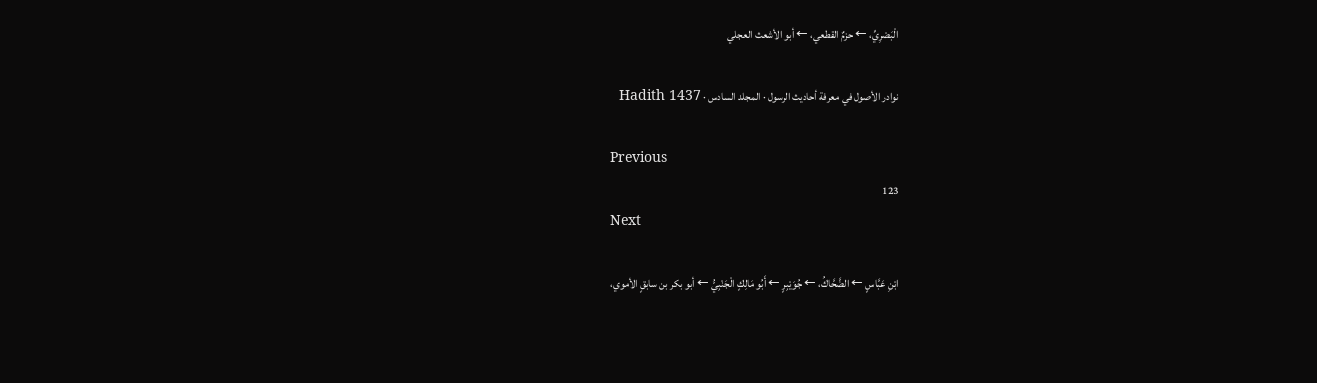الْبَصْرِيِّ، ← حزمٌ القطعي، ← أبو الأشعث العجلي

نوادر الأصول في معرفة أحاديث الرسول · المجلد السادس · Hadith 1437

Previous
123
Next

ابْنِ عَبَّاسٍ ← الضَّحَّاكُ، ← جُوَيْبِرٍ ← أَبُو مَالِكٍ الْجَنْبِيُّ ← أبو بكر بن سابقٍ الأموي،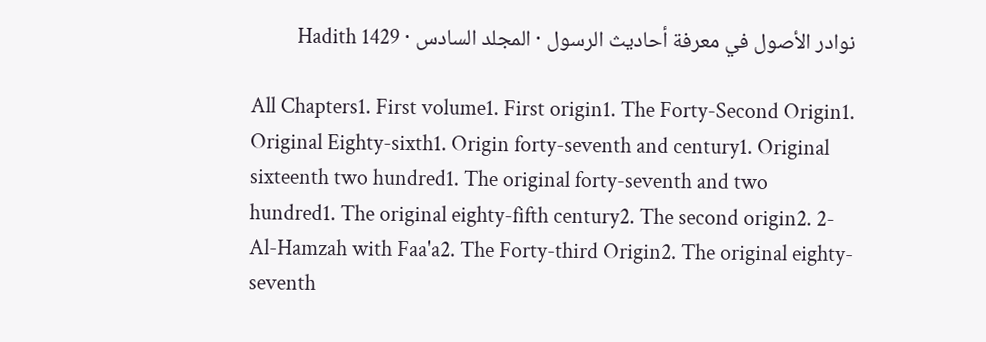نوادر الأصول في معرفة أحاديث الرسول · المجلد السادس · Hadith 1429

All Chapters1. First volume1. First origin1. The Forty-Second Origin1. Original Eighty-sixth1. Origin forty-seventh and century1. Original sixteenth two hundred1. The original forty-seventh and two hundred1. The original eighty-fifth century2. The second origin2. 2- Al-Hamzah with Faa'a2. The Forty-third Origin2. The original eighty-seventh